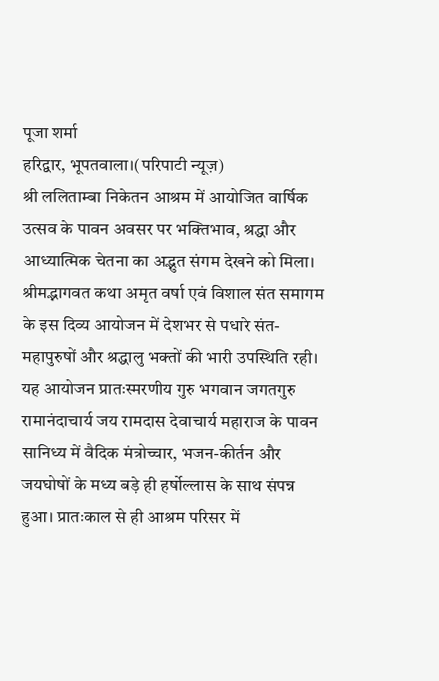पूजा शर्मा
हरिद्वार, भूपतवाला।(परिपाटी न्यूज़)
श्री ललिताम्बा निकेतन आश्रम में आयोजित वार्षिक उत्सव के पावन अवसर पर भक्तिभाव, श्रद्धा और आध्यात्मिक चेतना का अद्भुत संगम देखने को मिला। श्रीमद्भागवत कथा अमृत वर्षा एवं विशाल संत समागम के इस दिव्य आयोजन में देशभर से पधारे संत-महापुरुषों और श्रद्धालु भक्तों की भारी उपस्थिति रही।
यह आयोजन प्रातःस्मरणीय गुरु भगवान जगतगुरु रामानंदाचार्य जय रामदास देवाचार्य महाराज के पावन सानिध्य में वैदिक मंत्रोच्चार, भजन-कीर्तन और जयघोषों के मध्य बड़े ही हर्षोल्लास के साथ संपन्न हुआ। प्रातःकाल से ही आश्रम परिसर में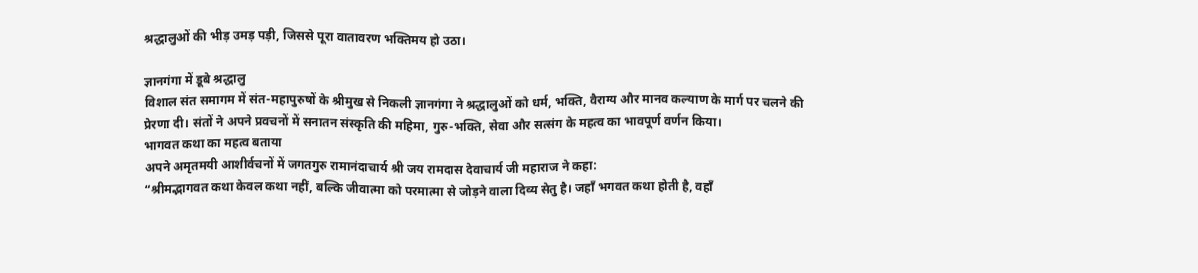श्रद्धालुओं की भीड़ उमड़ पड़ी, जिससे पूरा वातावरण भक्तिमय हो उठा।

ज्ञानगंगा में डूबे श्रद्धालु
विशाल संत समागम में संत-महापुरुषों के श्रीमुख से निकली ज्ञानगंगा ने श्रद्धालुओं को धर्म, भक्ति, वैराग्य और मानव कल्याण के मार्ग पर चलने की प्रेरणा दी। संतों ने अपने प्रवचनों में सनातन संस्कृति की महिमा, गुरु-भक्ति, सेवा और सत्संग के महत्व का भावपूर्ण वर्णन किया।
भागवत कथा का महत्व बताया
अपने अमृतमयी आशीर्वचनों में जगतगुरु रामानंदाचार्य श्री जय रामदास देवाचार्य जी महाराज ने कहा:
“श्रीमद्भागवत कथा केवल कथा नहीं, बल्कि जीवात्मा को परमात्मा से जोड़ने वाला दिव्य सेतु है। जहाँ भगवत कथा होती है, वहाँ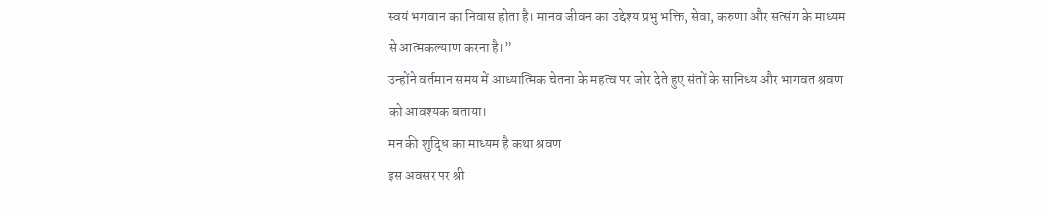स्वयं भगवान का निवास होता है। मानव जीवन का उद्देश्य प्रभु भक्ति, सेवा, करुणा और सत्संग के माध्यम से आत्मकल्याण करना है।”
उन्होंने वर्तमान समय में आध्यात्मिक चेतना के महत्व पर जोर देते हुए संतों के सानिध्य और भागवत श्रवण को आवश्यक बताया।
मन की शुद्धि का माध्यम है कथा श्रवण
इस अवसर पर श्री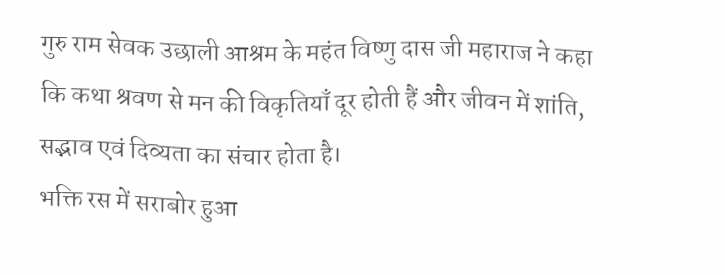गुरु राम सेवक उछाली आश्रम के महंत विष्णु दास जी महाराज ने कहा कि कथा श्रवण से मन की विकृतियाँ दूर होती हैं और जीवन में शांति, सद्भाव एवं दिव्यता का संचार होता है।
भक्ति रस में सराबोर हुआ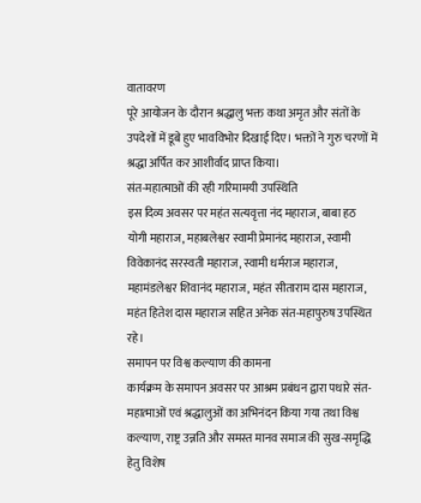वातावरण
पूरे आयोजन के दौरान श्रद्धालु भक्त कथा अमृत और संतों के उपदेशों में डूबे हुए भावविभोर दिखाई दिए। भक्तों ने गुरु चरणों में श्रद्धा अर्पित कर आशीर्वाद प्राप्त किया।
संत-महात्माओं की रही गरिमामयी उपस्थिति
इस दिव्य अवसर पर महंत सत्यवृत्ता नंद महाराज, बाबा हठ योगी महाराज, महाबलेश्वर स्वामी प्रेमानंद महाराज, स्वामी विवेकानंद सरस्वती महाराज, स्वामी धर्मराज महाराज, महामंडलेश्वर शिवानंद महाराज, महंत सीताराम दास महाराज, महंत हितेश दास महाराज सहित अनेक संत-महापुरुष उपस्थित रहे।
समापन पर विश्व कल्याण की कामना
कार्यक्रम के समापन अवसर पर आश्रम प्रबंधन द्वारा पधारे संत-महात्माओं एवं श्रद्धालुओं का अभिनंदन किया गया तथा विश्व कल्याण, राष्ट्र उन्नति और समस्त मानव समाज की सुख-समृद्धि हेतु विशेष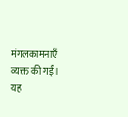मंगलकामनाएँ व्यक्त की गईं।
यह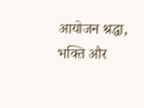आयोजन श्रद्धा, भक्ति और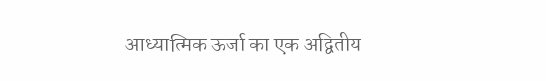आध्यात्मिक ऊर्जा का एक अद्वितीय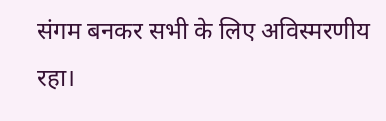संगम बनकर सभी के लिए अविस्मरणीय रहा।